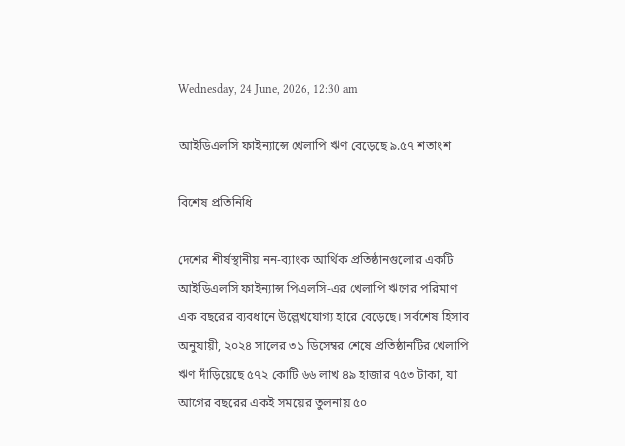Wednesday, 24 June, 2026, 12:30 am

আইডিএলসি ফাইন্যান্সে খেলাপি ঋণ বেড়েছে ৯.৫৭ শতাংশ

বি‌শেষ প্র‌তি‌নি‌ধি

দেশের শীর্ষস্থানীয় নন-ব্যাংক আর্থিক প্রতিষ্ঠানগুলোর একটি আইডিএলসি ফাইন্যান্স পিএলসি-এর খেলাপি ঋণের পরিমাণ এক বছরের ব্যবধানে উল্লেখযোগ্য হারে বেড়েছে। সর্বশেষ হিসাব অনুযায়ী, ২০২৪ সালের ৩১ ডিসেম্বর শেষে প্রতিষ্ঠানটির খেলাপি ঋণ দাঁড়িয়েছে ৫৭২ কোটি ৬৬ লাখ ৪৯ হাজার ৭৫৩ টাকা, যা আগের বছরের একই সময়ের তুলনায় ৫০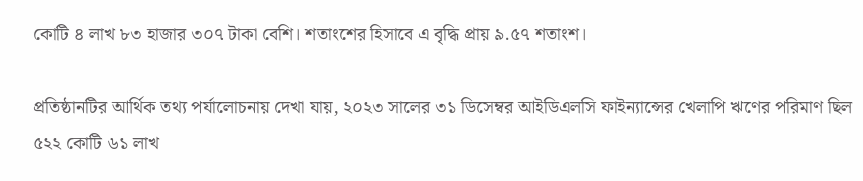কোটি ৪ লাখ ৮৩ হাজার ৩০৭ টাকা বেশি। শতাংশের হিসাবে এ বৃদ্ধি প্রায় ৯.৫৭ শতাংশ।

প্রতিষ্ঠানটির আর্থিক তথ্য পর্যালোচনায় দেখা যায়, ২০২৩ সালের ৩১ ডিসেম্বর আইডিএলসি ফাইন্যান্সের খেলাপি ঋণের পরিমাণ ছিল ৫২২ কোটি ৬১ লাখ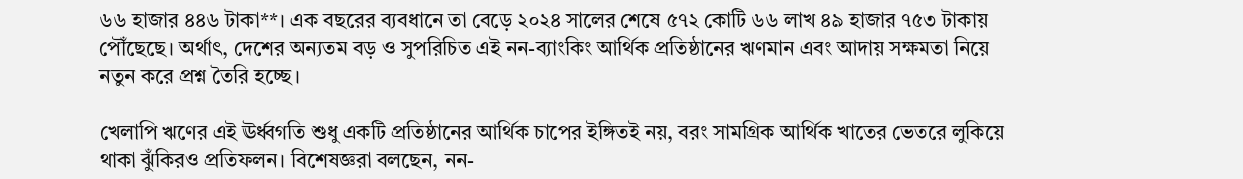৬৬ হাজার ৪৪৬ টাকা**। এক বছরের ব্যবধানে তা বেড়ে ২০২৪ সালের শেষে ৫৭২ কোটি ৬৬ লাখ ৪৯ হাজার ৭৫৩ টাকায় পৌঁছেছে। অর্থাৎ, দেশের অন্যতম বড় ও সুপরিচিত এই নন-ব্যাংকিং আর্থিক প্রতিষ্ঠানের ঋণমান এবং আদায় সক্ষমতা নিয়ে নতুন করে প্রশ্ন তৈরি হচ্ছে।

খেলাপি ঋণের এই ঊর্ধ্বগতি শুধু একটি প্রতিষ্ঠানের আর্থিক চাপের ইঙ্গিতই নয়, বরং সামগ্রিক আর্থিক খাতের ভেতরে লুকিয়ে থাকা ঝুঁকিরও প্রতিফলন। বিশেষজ্ঞরা বলছেন, নন-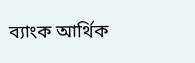ব্যাংক আর্থিক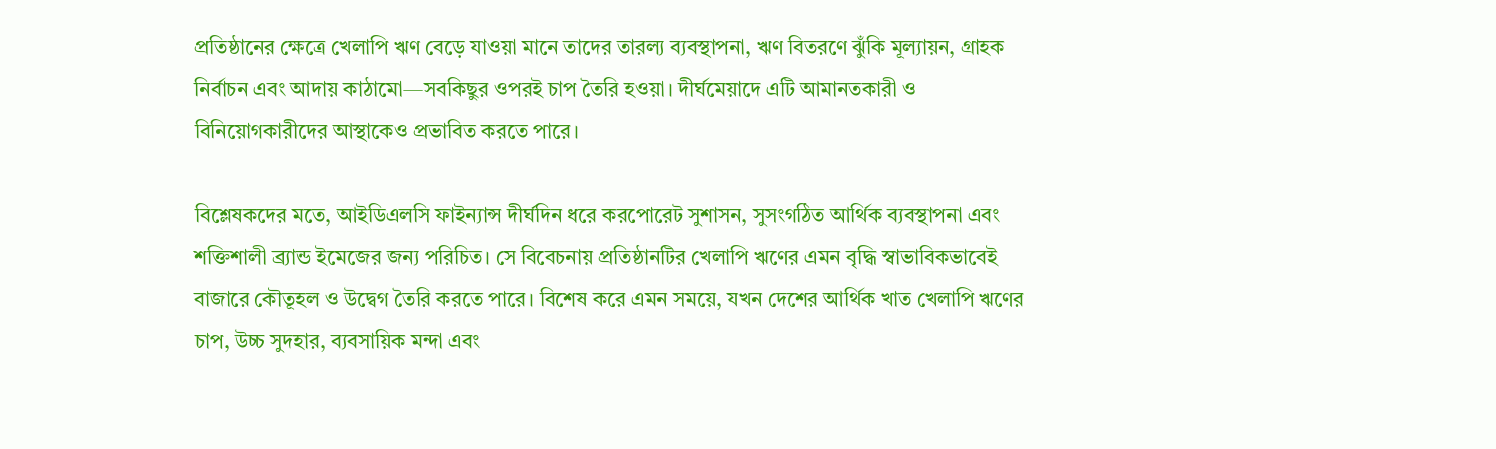প্রতিষ্ঠানের ক্ষেত্রে খেলাপি ঋণ বেড়ে যাওয়া মানে তাদের তারল্য ব্যবস্থাপনা, ঋণ বিতরণে ঝুঁকি মূল্যায়ন, গ্রাহক নির্বাচন এবং আদায় কাঠামো—সবকিছুর ওপরই চাপ তৈরি হওয়া। দীর্ঘমেয়াদে এটি আমানতকারী ও বিনিয়োগকারীদের আস্থাকেও প্রভাবিত করতে পারে।

বিশ্লেষকদের মতে, আইডিএলসি ফাইন্যান্স দীর্ঘদিন ধরে করপোরেট সুশাসন, সুসংগঠিত আর্থিক ব্যবস্থাপনা এবং শক্তিশালী ব্র্যান্ড ইমেজের জন্য পরিচিত। সে বিবেচনায় প্রতিষ্ঠানটির খেলাপি ঋণের এমন বৃদ্ধি স্বাভাবিকভাবেই বাজারে কৌতূহল ও উদ্বেগ তৈরি করতে পারে। বিশেষ করে এমন সময়ে, যখন দেশের আর্থিক খাত খেলাপি ঋণের চাপ, উচ্চ সুদহার, ব্যবসায়িক মন্দা এবং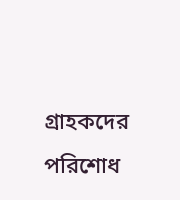গ্রাহকদের পরিশোধ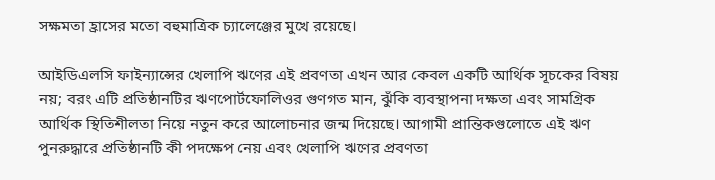সক্ষমতা হ্রাসের মতো বহুমাত্রিক চ্যালেঞ্জের মুখে রয়েছে।

আইডিএলসি ফাইন্যান্সের খেলাপি ঋণের এই প্রবণতা এখন আর কেবল একটি আর্থিক সূচকের বিষয় নয়; বরং এটি প্রতিষ্ঠানটির ঋণপোর্টফোলিওর গুণগত মান, ঝুঁকি ব্যবস্থাপনা দক্ষতা এবং সামগ্রিক আর্থিক স্থিতিশীলতা নিয়ে নতুন করে আলোচনার জন্ম দিয়েছে। আগামী প্রান্তিকগুলোতে এই ঋণ পুনরুদ্ধারে প্রতিষ্ঠানটি কী পদক্ষেপ নেয় এবং খেলাপি ঋণের প্রবণতা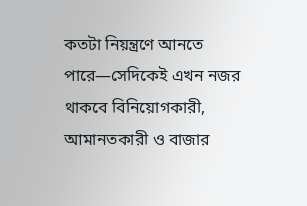কতটা নিয়ন্ত্রণে আনতে পারে—সেদিকেই এখন নজর থাকবে বিনিয়োগকারী, আমানতকারী ও বাজার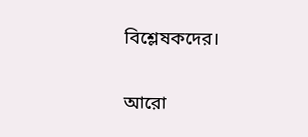বিশ্লেষকদের।

আরো